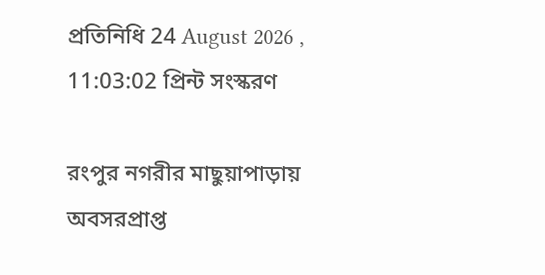প্রতিনিধি 24 August 2026 , 11:03:02 প্রিন্ট সংস্করণ

রংপুর নগরীর মাছুয়াপাড়ায় অবসরপ্রাপ্ত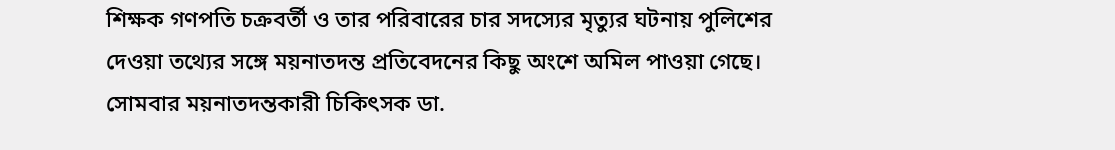শিক্ষক গণপতি চক্রবর্তী ও তার পরিবারের চার সদস্যের মৃত্যুর ঘটনায় পুলিশের দেওয়া তথ্যের সঙ্গে ময়নাতদন্ত প্রতিবেদনের কিছু অংশে অমিল পাওয়া গেছে। সোমবার ময়নাতদন্তকারী চিকিৎসক ডা.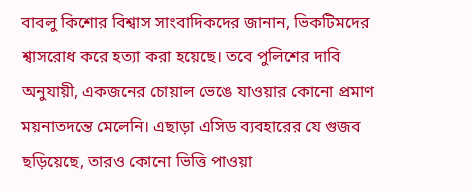বাবলু কিশোর বিশ্বাস সাংবাদিকদের জানান, ভিকটিমদের শ্বাসরোধ করে হত্যা করা হয়েছে। তবে পুলিশের দাবি অনুযায়ী, একজনের চোয়াল ভেঙে যাওয়ার কোনো প্রমাণ ময়নাতদন্তে মেলেনি। এছাড়া এসিড ব্যবহারের যে গুজব ছড়িয়েছে, তারও কোনো ভিত্তি পাওয়া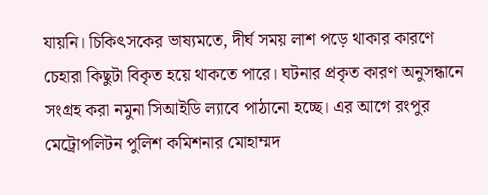যায়নি। চিকিৎসকের ভাষ্যমতে, দীর্ঘ সময় লাশ পড়ে থাকার কারণে চেহারা কিছুটা বিকৃত হয়ে থাকতে পারে। ঘটনার প্রকৃত কারণ অনুসন্ধানে সংগ্রহ করা নমুনা সিআইডি ল্যাবে পাঠানো হচ্ছে। এর আগে রংপুর মেট্রোপলিটন পুলিশ কমিশনার মোহাম্মদ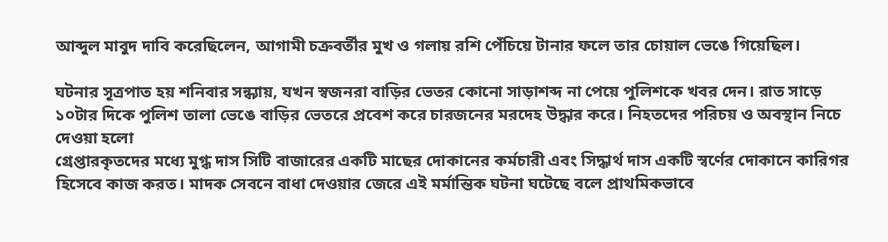আব্দুল মাবুদ দাবি করেছিলেন, আগামী চক্রবর্তীর মুখ ও গলায় রশি পেঁচিয়ে টানার ফলে তার চোয়াল ভেঙে গিয়েছিল।

ঘটনার সূত্রপাত হয় শনিবার সন্ধ্যায়, যখন স্বজনরা বাড়ির ভেতর কোনো সাড়াশব্দ না পেয়ে পুলিশকে খবর দেন। রাত সাড়ে ১০টার দিকে পুলিশ তালা ভেঙে বাড়ির ভেতরে প্রবেশ করে চারজনের মরদেহ উদ্ধার করে। নিহতদের পরিচয় ও অবস্থান নিচে দেওয়া হলো
গ্রেপ্তারকৃতদের মধ্যে মুগ্ধ দাস সিটি বাজারের একটি মাছের দোকানের কর্মচারী এবং সিদ্ধার্থ দাস একটি স্বর্ণের দোকানে কারিগর হিসেবে কাজ করত। মাদক সেবনে বাধা দেওয়ার জেরে এই মর্মান্তিক ঘটনা ঘটেছে বলে প্রাথমিকভাবে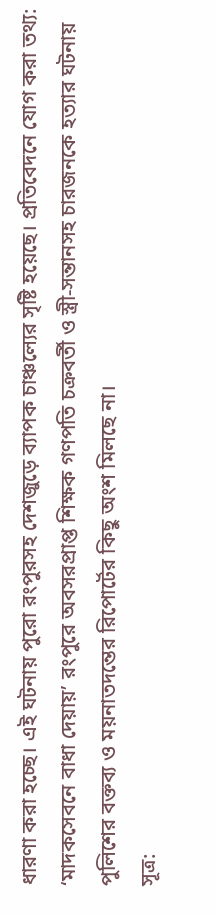ধারণা করা হচ্ছে। এই ঘটনায় পুরো রংপুরসহ দেশজুড়ে ব্যাপক চাঞ্চল্যের সৃষ্টি হয়েছে। প্রতিবেদনে যোগ করা তথ্য: ‘মাদকসেবনে বাধা দেয়ায়’ রংপুরে অবসরপ্রাপ্ত শিক্ষক গণপতি চক্রবর্তী ও স্ত্রী-সন্তানসহ চারজনকে হত্যার ঘটনায় পুলিশের বক্তব্য ও ময়নাতদন্তের রিপোর্টের কিছু অংশ মিলছে না।
সূত্র: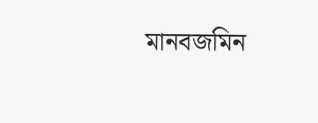মানবজমিন